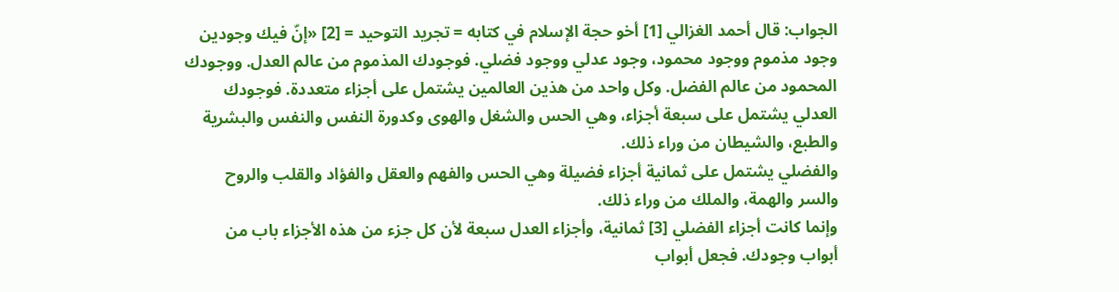الجواب: قال أحمد الغزالي [1] أخو حجة الإسلام في كتابه = تجريد التوحيد = [2] «إنّ فيك وجودين وجود مذموم ووجود محمود، وجود عدلي ووجود فضلي. فوجودك المذموم من عالم العدل. ووجودك المحمود من عالم الفضل. وكل واحد من هذين العالمين يشتمل على أجزاء متعددة. فوجودك العدلي يشتمل على سبعة أجزاء، وهي الحس والشغل والهوى وكدورة النفس والنفس والبشرية والطبع، والشيطان من وراء ذلك.
والفضلي يشتمل على ثمانية أجزاء فضيلة وهي الحس والفهم والعقل والفؤاد والقلب والروح والسر والهمة، والملك من وراء ذلك.
وإنما كانت أجزاء الفضلي [3] ثمانية، وأجزاء العدل سبعة لأن كل جزء من هذه الأجزاء باب من أبواب وجودك. فجعل أبواب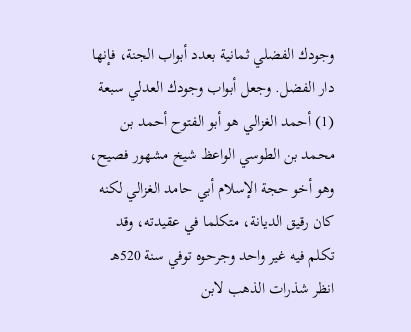وجودك الفضلي ثمانية بعدد أبواب الجنة، فإنها دار الفضل. وجعل أبواب وجودك العدلي سبعة
(1) أحمد الغزالي هو أبو الفتوح أحمد بن محمد بن الطوسي الواعظ شيخ مشهور فصيح، وهو أخو حجة الإسلام أبي حامد الغزالي لكنه كان رقيق الديانة، متكلما في عقيدته، وقد تكلم فيه غير واحد وجرحوه توفي سنة 520هـ انظر شذرات الذهب لابن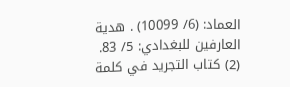العماد: (6/ 10099) . هدية العارفين للبغدادي: 5/ 83.
(2) كتاب التجريد في كلمة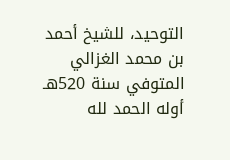التوحيد، للشيخ أحمد بن محمد الغزالي المتوفي سنة 520هـ أوله الحمد لله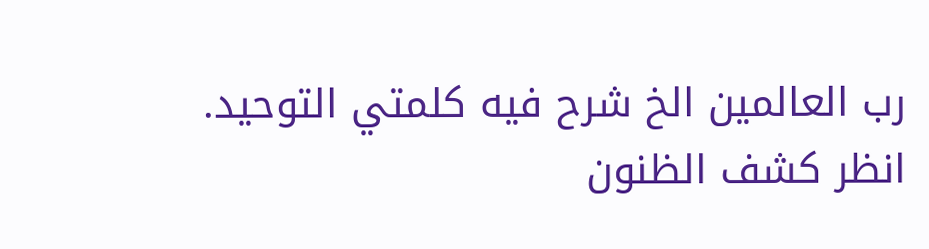رب العالمين الخ شرح فيه كلمتي التوحيد.
انظر كشف الظنون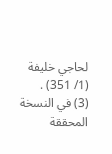لحاجي خليفة (1/ 351) .
(3) في النسخة المحققة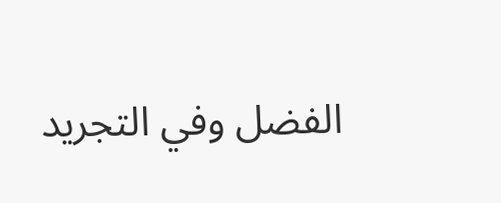الفضل وفي التجريد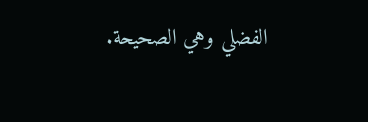الفضلي وهي الصحيحة.